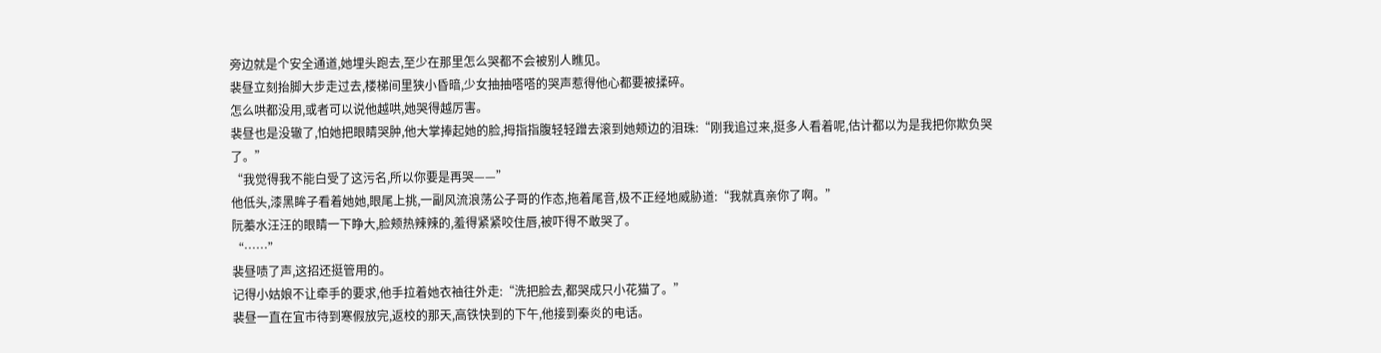旁边就是个安全通道,她埋头跑去,至少在那里怎么哭都不会被别人瞧见。
裴昼立刻抬脚大步走过去,楼梯间里狭小昏暗,少女抽抽嗒嗒的哭声惹得他心都要被揉碎。
怎么哄都没用,或者可以说他越哄,她哭得越厉害。
裴昼也是没辙了,怕她把眼睛哭肿,他大掌捧起她的脸,拇指指腹轻轻蹭去滚到她颊边的泪珠:“刚我追过来,挺多人看着呢,估计都以为是我把你欺负哭了。”
“我觉得我不能白受了这污名,所以你要是再哭——”
他低头,漆黑眸子看着她她,眼尾上挑,一副风流浪荡公子哥的作态,拖着尾音,极不正经地威胁道:“我就真亲你了啊。”
阮蓁水汪汪的眼睛一下睁大,脸颊热辣辣的,羞得紧紧咬住唇,被吓得不敢哭了。
“……”
裴昼啧了声,这招还挺管用的。
记得小姑娘不让牵手的要求,他手拉着她衣袖往外走:“洗把脸去,都哭成只小花猫了。”
裴昼一直在宜市待到寒假放完,返校的那天,高铁快到的下午,他接到秦炎的电话。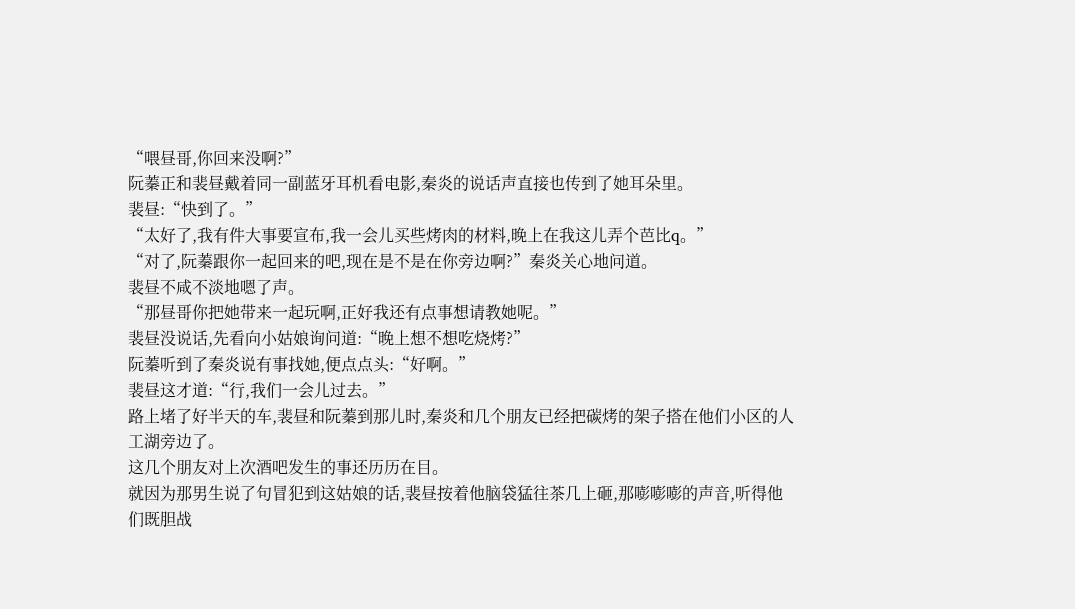“喂昼哥,你回来没啊?”
阮蓁正和裴昼戴着同一副蓝牙耳机看电影,秦炎的说话声直接也传到了她耳朵里。
裴昼:“快到了。”
“太好了,我有件大事要宣布,我一会儿买些烤肉的材料,晚上在我这儿弄个芭比q。”
“对了,阮蓁跟你一起回来的吧,现在是不是在你旁边啊?”秦炎关心地问道。
裴昼不咸不淡地嗯了声。
“那昼哥你把她带来一起玩啊,正好我还有点事想请教她呢。”
裴昼没说话,先看向小姑娘询问道:“晚上想不想吃烧烤?”
阮蓁听到了秦炎说有事找她,便点点头:“好啊。”
裴昼这才道:“行,我们一会儿过去。”
路上堵了好半天的车,裴昼和阮蓁到那儿时,秦炎和几个朋友已经把碳烤的架子搭在他们小区的人工湖旁边了。
这几个朋友对上次酒吧发生的事还历历在目。
就因为那男生说了句冒犯到这姑娘的话,裴昼按着他脑袋猛往茶几上砸,那嘭嘭嘭的声音,听得他们既胆战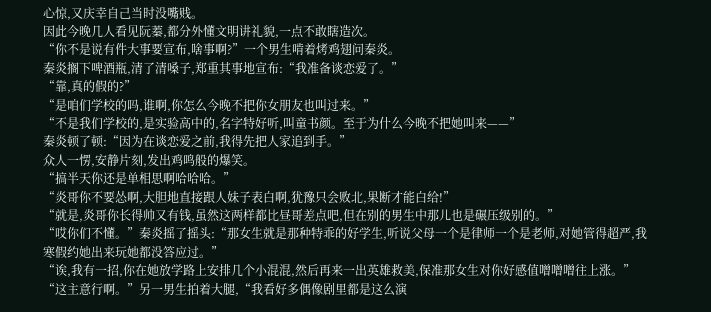心惊,又庆幸自己当时没嘴贱。
因此今晚几人看见阮蓁,都分外懂文明讲礼貌,一点不敢瞎造次。
“你不是说有件大事要宣布,啥事啊?”一个男生啃着烤鸡翅问秦炎。
秦炎搁下啤酒瓶,清了清嗓子,郑重其事地宣布:“我准备谈恋爱了。”
“靠,真的假的?”
“是咱们学校的吗,谁啊,你怎么今晚不把你女朋友也叫过来。”
“不是我们学校的,是实验高中的,名字特好听,叫童书颜。至于为什么今晚不把她叫来——”
秦炎顿了顿:“因为在谈恋爱之前,我得先把人家追到手。”
众人一愣,安静片刻,发出鸡鸣般的爆笑。
“搞半天你还是单相思啊哈哈哈。”
“炎哥你不要怂啊,大胆地直接跟人妹子表白啊,犹豫只会败北,果断才能白给!”
“就是,炎哥你长得帅又有钱,虽然这两样都比昼哥差点吧,但在别的男生中那儿也是碾压级别的。”
“哎你们不懂。”秦炎摇了摇头:“那女生就是那种特乖的好学生,听说父母一个是律师一个是老师,对她管得超严,我寒假约她出来玩她都没答应过。”
“诶,我有一招,你在她放学路上安排几个小混混,然后再来一出英雄救美,保准那女生对你好感值噌噌噌往上涨。”
“这主意行啊。”另一男生拍着大腿,“我看好多偶像剧里都是这么演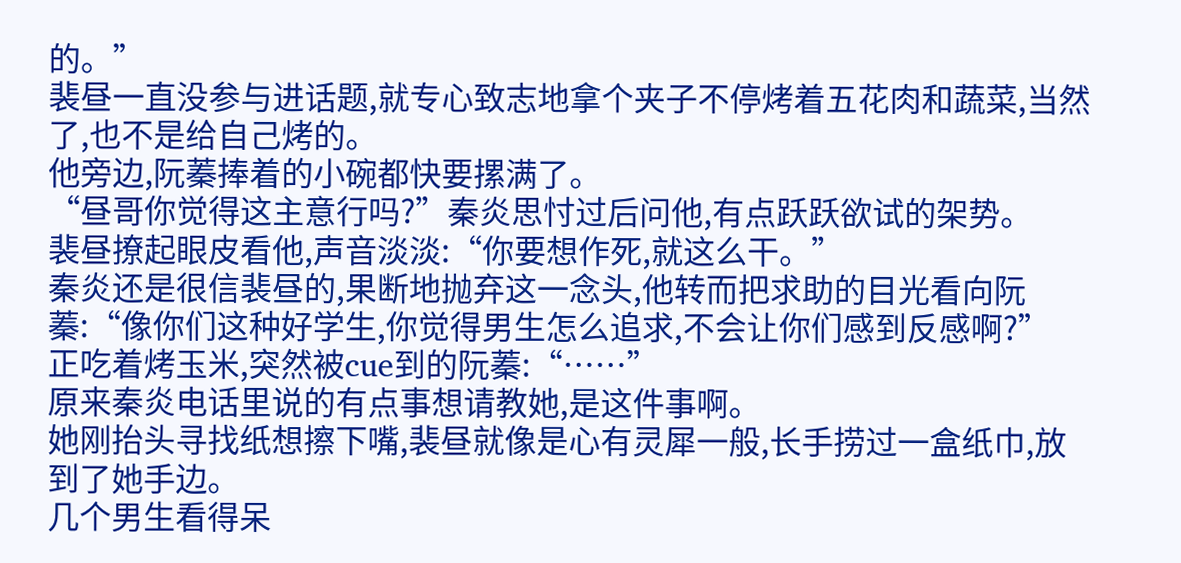的。”
裴昼一直没参与进话题,就专心致志地拿个夹子不停烤着五花肉和蔬菜,当然了,也不是给自己烤的。
他旁边,阮蓁捧着的小碗都快要摞满了。
“昼哥你觉得这主意行吗?”秦炎思忖过后问他,有点跃跃欲试的架势。
裴昼撩起眼皮看他,声音淡淡:“你要想作死,就这么干。”
秦炎还是很信裴昼的,果断地抛弃这一念头,他转而把求助的目光看向阮蓁:“像你们这种好学生,你觉得男生怎么追求,不会让你们感到反感啊?”
正吃着烤玉米,突然被cue到的阮蓁:“……”
原来秦炎电话里说的有点事想请教她,是这件事啊。
她刚抬头寻找纸想擦下嘴,裴昼就像是心有灵犀一般,长手捞过一盒纸巾,放到了她手边。
几个男生看得呆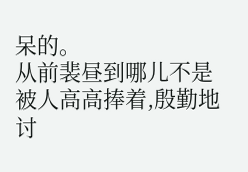呆的。
从前裴昼到哪儿不是被人高高捧着,殷勤地讨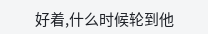好着,什么时候轮到他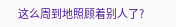这么周到地照顾着别人了?